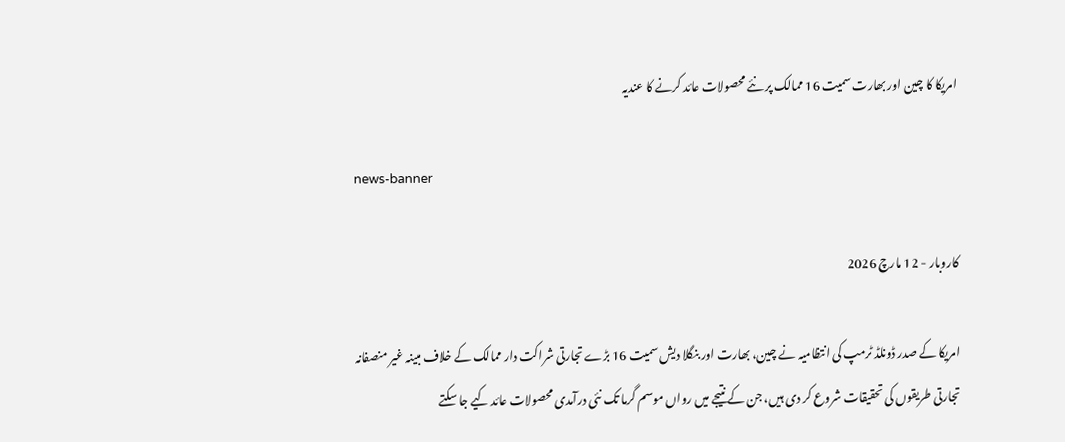امریکا کا چین اور بھارت سمیت 16 ممالک پر نئے محصولات عائد کرنے کا عندیہ

news-banner

کاروبار - 12 مارچ 2026

امریکا کے صدر ڈونلڈ ٹرمپ کی انتظامیہ نے چین، بھارت اور بنگلا دیش سمیت 16 بڑے تجارتی شراکت دار ممالک کے خلاف مبینہ غیر منصفانہ تجارتی طریقوں کی تحقیقات شروع کر دی ہیں، جن کے نتیجے میں رواں موسم گرما تک نئی درآمدی محصولات عائد کیے جا سکتے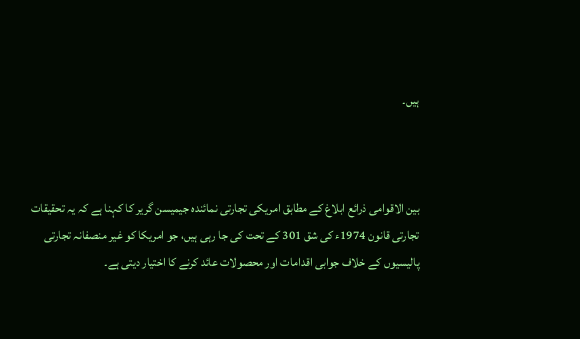ہیں۔



بین الاقوامی ذرائع ابلاغ کے مطابق امریکی تجارتی نمائندہ جیمیسن گریر کا کہنا ہے کہ یہ تحقیقات تجارتی قانون 1974ء کی شق 301 کے تحت کی جا رہی ہیں، جو امریکا کو غیر منصفانہ تجارتی پالیسیوں کے خلاف جوابی اقدامات اور محصولات عائد کرنے کا اختیار دیتی ہے۔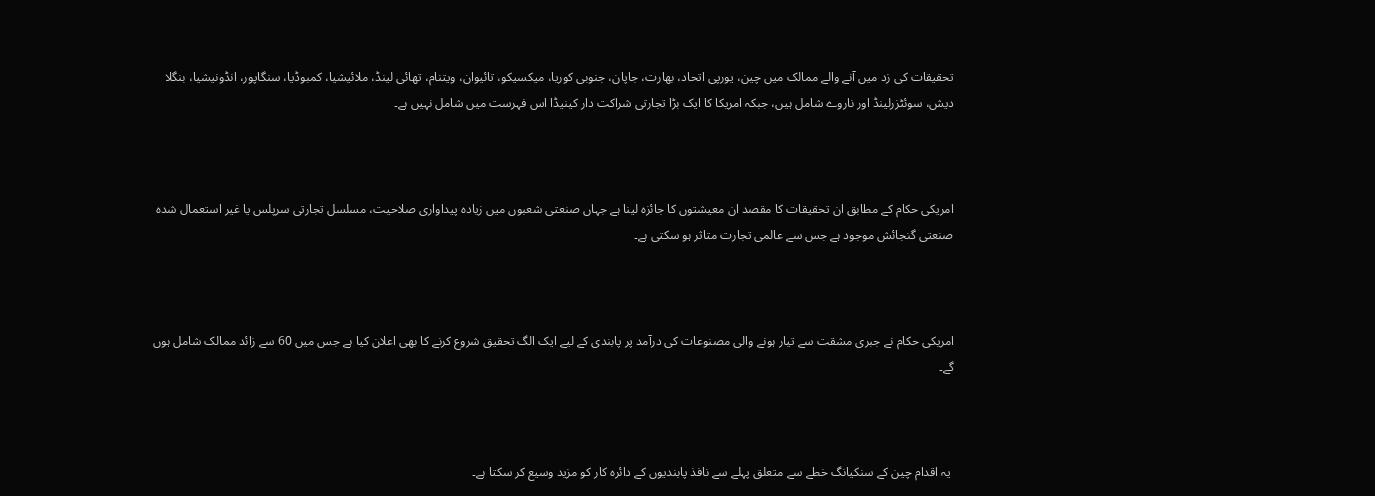تحقیقات کی زد میں آنے والے ممالک میں چین، یورپی اتحاد، بھارت، جاپان، جنوبی کوریا، میکسیکو، تائیوان، ویتنام، تھائی لینڈ، ملائیشیا، کمبوڈیا، سنگاپور، انڈونیشیا، بنگلا دیش، سوئٹزرلینڈ اور ناروے شامل ہیں، جبکہ امریکا کا ایک بڑا تجارتی شراکت دار کینیڈا اس فہرست میں شامل نہیں ہے۔



امریکی حکام کے مطابق ان تحقیقات کا مقصد ان معیشتوں کا جائزہ لینا ہے جہاں صنعتی شعبوں میں زیادہ پیداواری صلاحیت، مسلسل تجارتی سرپلس یا غیر استعمال شدہ صنعتی گنجائش موجود ہے جس سے عالمی تجارت متاثر ہو سکتی ہے۔



امریکی حکام نے جبری مشقت سے تیار ہونے والی مصنوعات کی درآمد پر پابندی کے لیے ایک الگ تحقیق شروع کرنے کا بھی اعلان کیا ہے جس میں 60 سے زائد ممالک شامل ہوں گے۔



 یہ اقدام چین کے سنکیانگ خطے سے متعلق پہلے سے نافذ پابندیوں کے دائرہ کار کو مزید وسیع کر سکتا ہے۔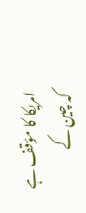امریکا کا مؤقف ہے کہ چین کے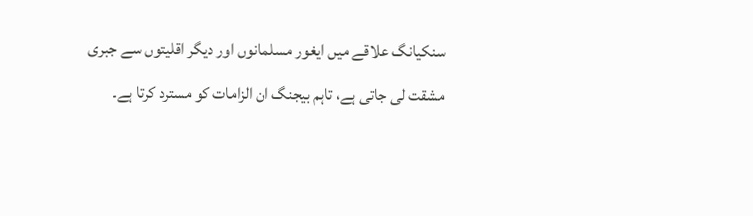سنکیانگ علاقے میں ایغور مسلمانوں اور دیگر اقلیتوں سے جبری مشقت لی جاتی ہے، تاہم بیجنگ ان الزامات کو مسترد کرتا ہے۔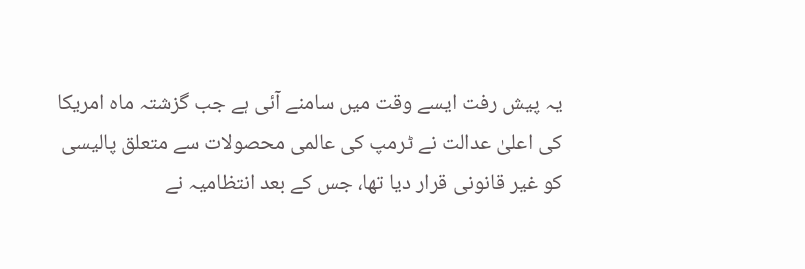یہ پیش رفت ایسے وقت میں سامنے آئی ہے جب گزشتہ ماہ امریکا کی اعلیٰ عدالت نے ٹرمپ کی عالمی محصولات سے متعلق پالیسی کو غیر قانونی قرار دیا تھا، جس کے بعد انتظامیہ نے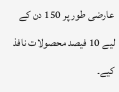عارضی طور پر 150 دن کے لیے 10 فیصد محصولات نافذ کیے۔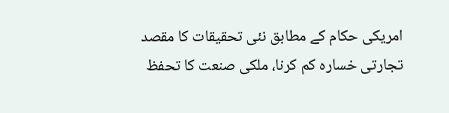امریکی حکام کے مطابق نئی تحقیقات کا مقصد تجارتی خسارہ کم کرنا، ملکی صنعت کا تحفظ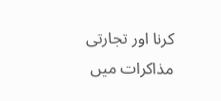کرنا اور تجارتی مذاکرات میں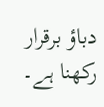دباؤ برقرار رکھنا ہے۔